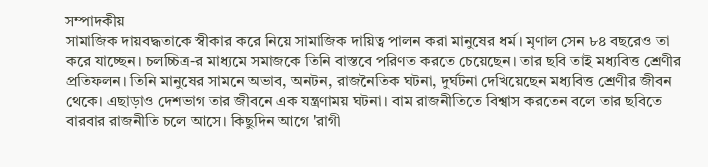সম্পাদকীয়
সামাজিক দায়বদ্ধতাকে স্বীকার করে নিয়ে সামাজিক দায়িত্ব পালন করা মানুষের ধর্ম। মৃণাল সেন ৮৪ বছরেও তা করে যাচ্ছেন। চলচ্চিত্র-র মাধ্যমে সমাজকে তিনি বাস্তবে পরিণত করতে চেয়েছেন। তার ছবি তাই মধ্যবিত্ত শ্রেণীর প্রতিফলন। তিনি মানুষের সামনে অভাব, অনটন, রাজনৈতিক ঘটনা, দুর্ঘটনা দেখিয়েছেন মধ্যবিত্ত শ্রেণীর জীবন থেকে। এছাড়াও দেশভাগ তার জীবনে এক যন্ত্রণাময় ঘটনা। বাম রাজনীতিতে বিশ্বাস করতেন বলে তার ছবিতে বারবার রাজনীতি চলে আসে। কিছুদিন আগে 'রাগী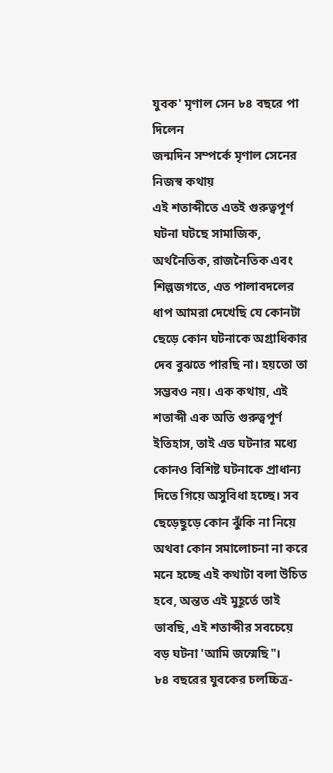যুবক' মৃণাল সেন ৮৪ বছরে পা দিলেন
জন্মদিন সম্পর্কে মৃণাল সেনের নিজস্ব কথায়
এই শতাব্দীতে এতই গুরুত্বপূর্ণ ঘটনা ঘটছে সামাজিক, অর্থনৈতিক, রাজনৈতিক এবং শিল্পজগতে, এত পালাবদলের ধাপ আমরা দেখেছি যে কোনটা ছেড়ে কোন ঘটনাকে অগ্রাধিকার দেব বুঝতে পারছি না। হয়তো তা সম্ভবও নয়। এক কথায়, এই শতাব্দী এক অতি গুরুত্বপূর্ণ ইতিহাস, তাই এত ঘটনার মধ্যে কোনও বিশিষ্ট ঘটনাকে প্রাধান্য দিতে গিয়ে অসুবিধা হচ্ছে। সব ছেড়েছুড়ে কোন ঝুঁকি না নিয়ে অথবা কোন সমালোচনা না করে মনে হচ্ছে এই কথাটা বলা উচিত হবে, অন্তত এই মুহূর্তে তাই ভাবছি, এই শতাব্দীর সবচেয়ে বড় ঘটনা 'আমি জন্মেছি"।
৮৪ বছরের যুবকের চলচ্চিত্র-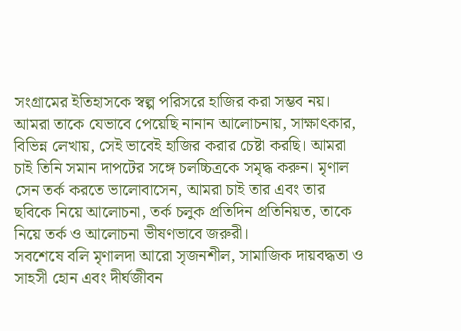সংগ্রামের ইতিহাসকে স্বল্প পরিসরে হাজির করা সম্ভব নয়। আমরা তাকে যেভাবে পেয়েছি নানান আলোচনায়, সাক্ষাৎকার, বিভিন্ন লেখায়, সেই ভাবেই হাজির করার চেষ্টা করছি। আমরা চাই তিনি সমান দাপটের সঙ্গে চলচ্চিত্রকে সমৃদ্ধ করুন। মৃণাল সেন তর্ক করতে ভালোবাসেন, আমরা চাই তার এবং তার ছবিকে নিয়ে আলোচনা, তর্ক চলুক প্রতিদিন প্রতিনিয়ত, তাকে নিয়ে তর্ক ও আলোচনা ভীষণভাবে জরুরী।
সবশেষে বলি মৃণালদা আরো সৃজনশীল, সামাজিক দায়বদ্ধতা ও সাহসী হোন এবং দীর্ঘজীবন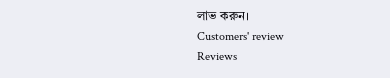লাভ করুন।
Customers' review
Reviews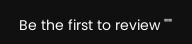Be the first to review ""